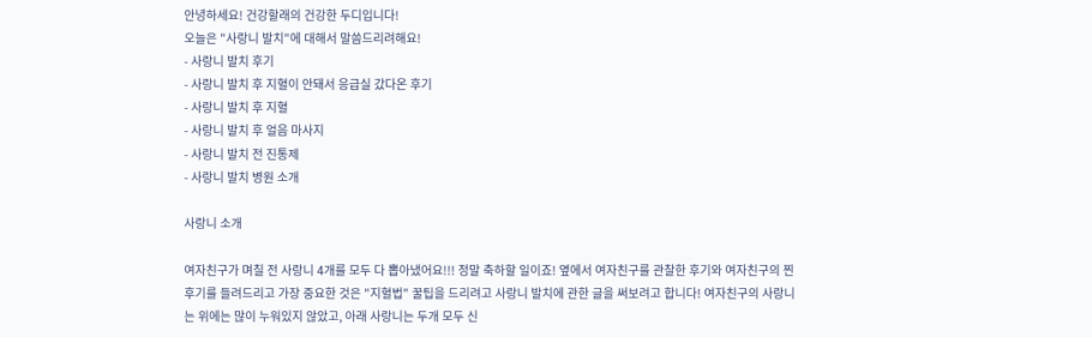안녕하세요! 건강할래의 건강한 두디입니다!
오늘은 "사랑니 발치"에 대해서 말씀드리려해요!
- 사랑니 발치 후기
- 사랑니 발치 후 지혈이 안돼서 응급실 갔다온 후기
- 사랑니 발치 후 지혈
- 사랑니 발치 후 얼음 마사지
- 사랑니 발치 전 진통제
- 사랑니 발치 병원 소개

사랑니 소개

여자친구가 며칠 전 사랑니 4개를 모두 다 뽑아냈어요!!! 정말 축하할 일이죠! 옆에서 여자친구를 관찰한 후기와 여자친구의 찐후기를 들려드리고 가장 중요한 것은 "지혈법" 꿀팁을 드리려고 사랑니 발치에 관한 글을 써보려고 합니다! 여자친구의 사랑니는 위에는 많이 누워있지 않았고, 아래 사랑니는 두개 모두 신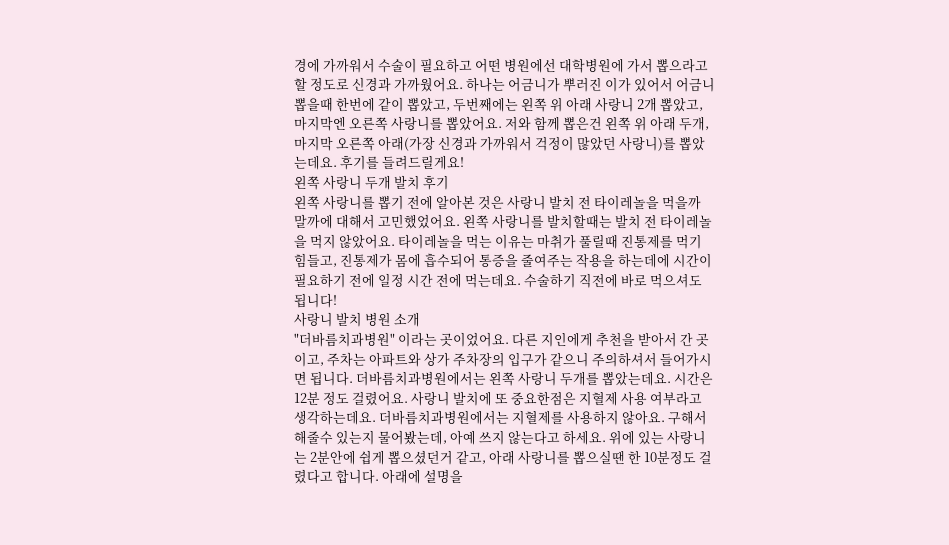경에 가까워서 수술이 필요하고 어떤 병원에선 대학병원에 가서 뽑으라고 할 정도로 신경과 가까웠어요. 하나는 어금니가 뿌러진 이가 있어서 어금니 뽑을때 한번에 같이 뽑았고, 두번째에는 왼쪽 위 아래 사랑니 2개 뽑았고, 마지막엔 오른쪽 사랑니를 뽑았어요. 저와 함께 뽑은건 왼쪽 위 아래 두개, 마지막 오른쪽 아래(가장 신경과 가까워서 걱정이 많았던 사랑니)를 뽑았는데요. 후기를 들려드릴게요!
왼쪽 사랑니 두개 발치 후기
왼쪽 사랑니를 뽑기 전에 알아본 것은 사랑니 발치 전 타이레놀을 먹을까 말까에 대해서 고민했었어요. 왼쪽 사랑니를 발치할때는 발치 전 타이레놀을 먹지 않았어요. 타이레놀을 먹는 이유는 마취가 풀릴때 진통제를 먹기 힘들고, 진통제가 몸에 흡수되어 통증을 줄여주는 작용을 하는데에 시간이 필요하기 전에 일정 시간 전에 먹는데요. 수술하기 직전에 바로 먹으셔도 됩니다!
사랑니 발치 병원 소개
"더바름치과병원" 이라는 곳이었어요. 다른 지인에게 추천을 받아서 간 곳이고, 주차는 아파트와 상가 주차장의 입구가 같으니 주의하셔서 들어가시면 됩니다. 더바름치과병원에서는 왼쪽 사랑니 두개를 뽑았는데요. 시간은 12분 정도 걸렸어요. 사랑니 발치에 또 중요한점은 지혈제 사용 여부라고 생각하는데요. 더바름치과병원에서는 지혈제를 사용하지 않아요. 구해서 해줄수 있는지 물어봤는데, 아예 쓰지 않는다고 하세요. 위에 있는 사랑니는 2분안에 쉽게 뽑으셨던거 같고, 아래 사랑니를 뽑으실땐 한 10분정도 걸렸다고 합니다. 아래에 설명을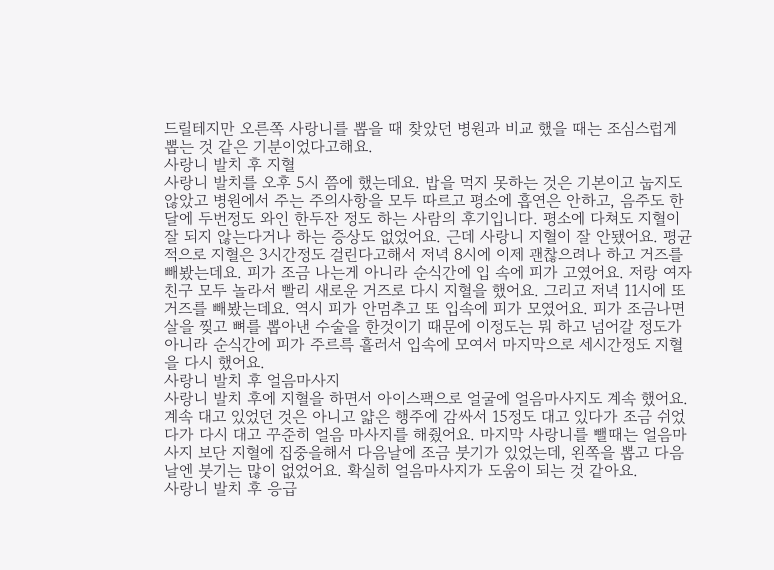드릴테지만 오른쪽 사랑니를 뽑을 때 찾았던 병원과 비교 했을 때는 조심스럽게 뽑는 것 같은 기분이었다고해요.
사랑니 발치 후 지혈
사랑니 발치를 오후 5시 쯤에 했는데요. 밥을 먹지 못하는 것은 기본이고 눕지도 않았고 병원에서 주는 주의사항을 모두 따르고 평소에 흡연은 안하고, 음주도 한달에 두번정도 와인 한두잔 정도 하는 사람의 후기입니다. 평소에 다쳐도 지혈이 잘 되지 않는다거나 하는 증상도 없었어요. 근데 사랑니 지혈이 잘 안됐어요. 평균적으로 지혈은 3시간정도 걸린다고해서 저녁 8시에 이제 괜찮으려나 하고 거즈를 빼봤는데요. 피가 조금 나는게 아니라 순식간에 입 속에 피가 고였어요. 저랑 여자친구 모두 놀라서 빨리 새로운 거즈로 다시 지혈을 했어요. 그리고 저녁 11시에 또 거즈를 빼봤는데요. 역시 피가 안멈추고 또 입속에 피가 모였어요. 피가 조금나면 살을 찢고 뼈를 뽑아낸 수술을 한것이기 때문에 이정도는 뭐 하고 넘어갈 정도가 아니라 순식간에 피가 주르륵 흘러서 입속에 모여서 마지막으로 세시간정도 지혈을 다시 했어요.
사랑니 발치 후 얼음마사지
사랑니 발치 후에 지혈을 하면서 아이스팩으로 얼굴에 얼음마사지도 계속 했어요. 계속 대고 있었던 것은 아니고 얇은 행주에 감싸서 15정도 대고 있다가 조금 쉬었다가 다시 대고 꾸준히 얼음 마사지를 해줬어요. 마지막 사랑니를 뺄때는 얼음마사지 보단 지혈에 집중을해서 다음날에 조금 붓기가 있었는데, 왼쪽을 뽑고 다음 날엔 붓기는 많이 없었어요. 확실히 얼음마사지가 도움이 되는 것 같아요.
사랑니 발치 후 응급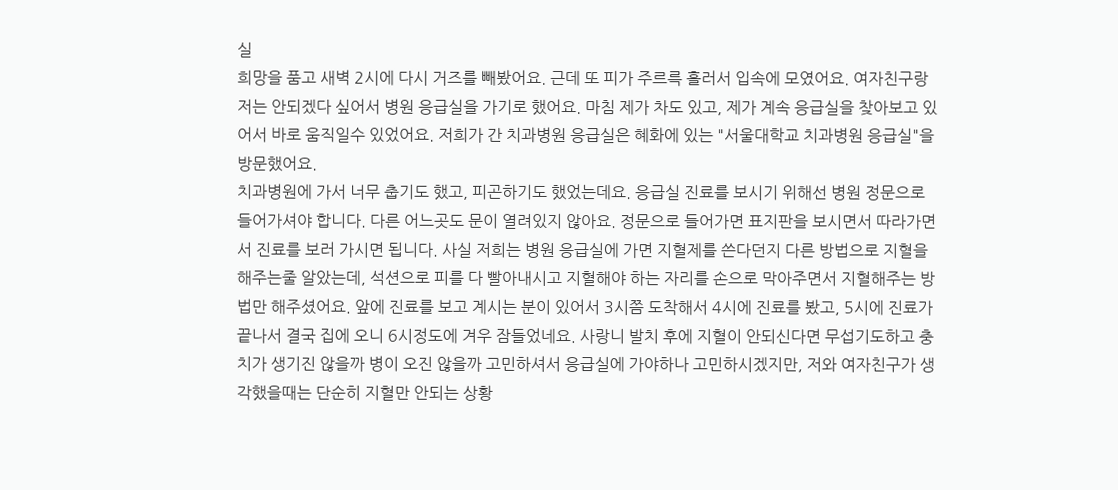실
희망을 품고 새벽 2시에 다시 거즈를 빼봤어요. 근데 또 피가 주르륵 흘러서 입속에 모였어요. 여자친구랑 저는 안되겠다 싶어서 병원 응급실을 가기로 했어요. 마침 제가 차도 있고, 제가 계속 응급실을 찾아보고 있어서 바로 움직일수 있었어요. 저희가 간 치과병원 응급실은 혜화에 있는 "서울대학교 치과병원 응급실"을 방문했어요.
치과병원에 가서 너무 춥기도 했고, 피곤하기도 했었는데요. 응급실 진료를 보시기 위해선 병원 정문으로 들어가셔야 합니다. 다른 어느곳도 문이 열려있지 않아요. 정문으로 들어가면 표지판을 보시면서 따라가면서 진료를 보러 가시면 됩니다. 사실 저희는 병원 응급실에 가면 지혈제를 쓴다던지 다른 방법으로 지혈을 해주는줄 알았는데, 석션으로 피를 다 빨아내시고 지혈해야 하는 자리를 손으로 막아주면서 지혈해주는 방법만 해주셨어요. 앞에 진료를 보고 계시는 분이 있어서 3시쯤 도착해서 4시에 진료를 봤고, 5시에 진료가 끝나서 결국 집에 오니 6시정도에 겨우 잠들었네요. 사랑니 발치 후에 지혈이 안되신다면 무섭기도하고 충치가 생기진 않을까 병이 오진 않을까 고민하셔서 응급실에 가야하나 고민하시겠지만, 저와 여자친구가 생각했을때는 단순히 지혈만 안되는 상황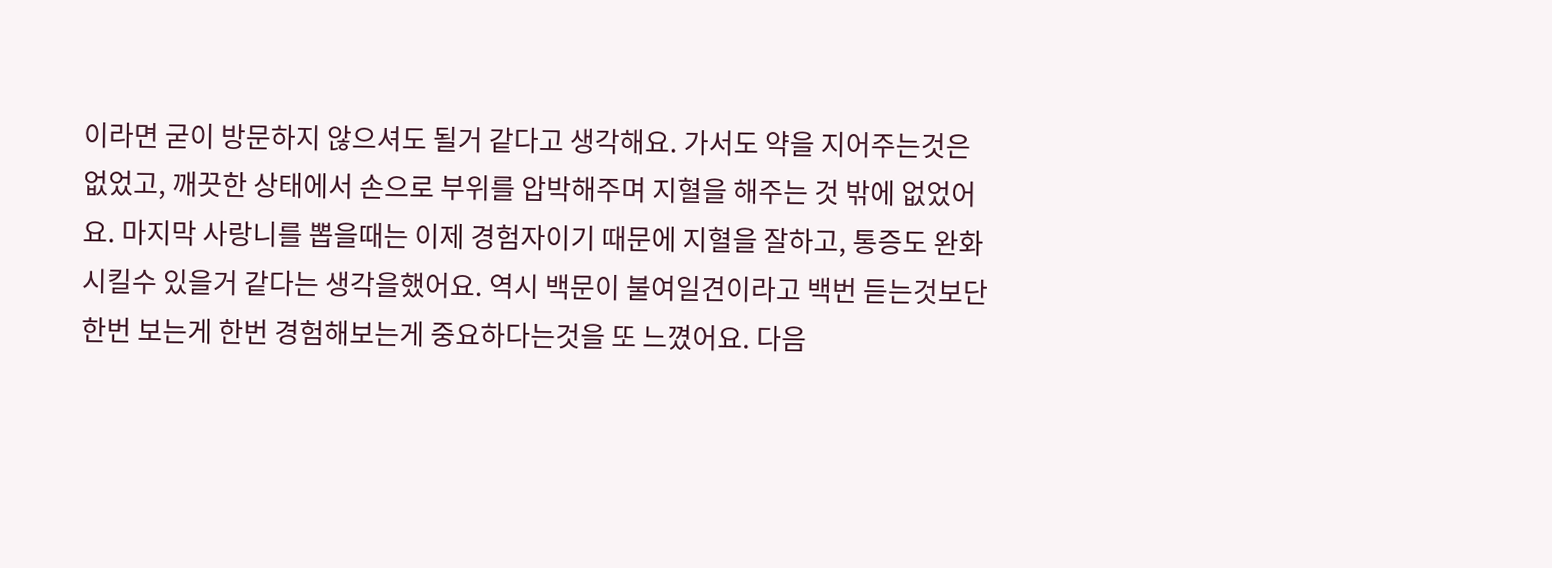이라면 굳이 방문하지 않으셔도 될거 같다고 생각해요. 가서도 약을 지어주는것은 없었고, 깨끗한 상태에서 손으로 부위를 압박해주며 지혈을 해주는 것 밖에 없었어요. 마지막 사랑니를 뽑을때는 이제 경험자이기 때문에 지혈을 잘하고, 통증도 완화시킬수 있을거 같다는 생각을했어요. 역시 백문이 불여일견이라고 백번 듣는것보단 한번 보는게 한번 경험해보는게 중요하다는것을 또 느꼈어요. 다음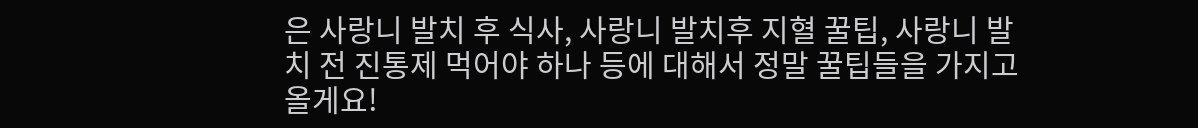은 사랑니 발치 후 식사, 사랑니 발치후 지혈 꿀팁, 사랑니 발치 전 진통제 먹어야 하나 등에 대해서 정말 꿀팁들을 가지고 올게요!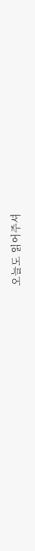오늘도 읽어주셔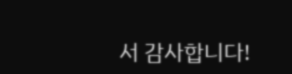서 감사합니다!